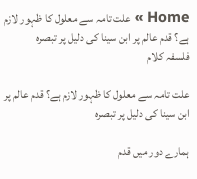Home » علت تامہ سے معلول کا ظہور لازم ہے؟ قدم عالم پر ابن سینا کی دلیل پر تبصرہ
فلسفہ کلام

علت تامہ سے معلول کا ظہور لازم ہے؟ قدم عالم پر ابن سینا کی دلیل پر تبصرہ

ہمارے دور میں قدم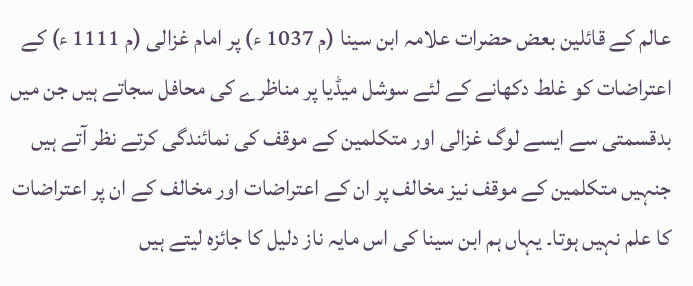عالم کے قائلین بعض حضرات علامہ ابن سینا (م 1037 ء) پر امام غزالی (م 1111 ء) کے اعتراضات کو غلط دکھانے کے لئے سوشل میڈیا پر مناظرے کی محافل سجاتے ہیں جن میں بدقسمتی سے ایسے لوگ غزالی اور متکلمین کے موقف کی نمائندگی کرتے نظر آتے ہیں جنہیں متکلمین کے موقف نیز مخالف پر ان کے اعتراضات اور مخالف کے ان پر اعتراضات کا علم نہیں ہوتا۔ یہاں ہم ابن سینا کی اس مایہ ناز دلیل کا جائزہ لیتے ہیں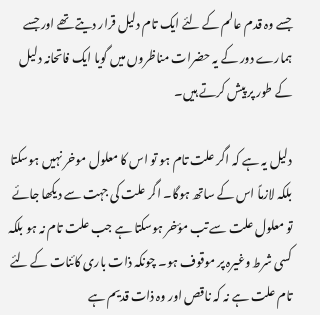جسے وہ قدم عالم کے لئے ایک تام دلیل قرار دیتے تھے اور جسے ہمارے دور کے یہ حضرات مناظروں میں گویا ایک فاتحانہ دلیل کے طور پر پیش کرتے ہیں۔

دلیل یہ ہے کہ اگر علت تام ہو تو اس کا معلول موخر نہیں ہوسکتا بلکہ لازماً اس کے ساتھ ہوگا۔ اگر علت کی جہت سے دیکھا جائے تو معلول علت سے تب مؤخر ہوسکتا ہے جب علت تام نہ ہو بلکہ کسی شرط وغیرہ پر موقوف ہو۔ چونکہ ذات باری کائنات کے لئے تام علت ہے نہ کہ ناقص اور وہ ذات قدیم ہے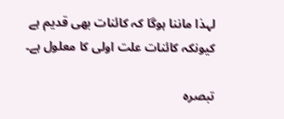لہذا ماننا ہوگا کہ کائنات بھی قدیم ہے کیونکہ کائنات علت اولی کا معلول ہے۔

تبصرہ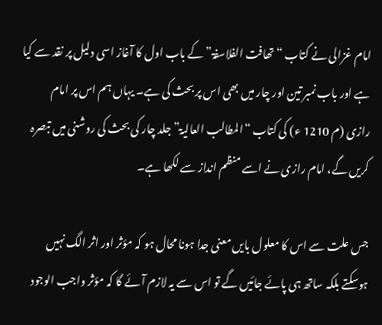امام غزالی نے کتاب “تھافت الفلاسفۃ” کے باب اول کا آغاز اسی دلیل پر نقد سے کیا ہے اور باب نمبر تین اور چار میں بھی اس پر بحث کی ہے۔ یہاں ہم اس پر امام رازی (م 1210 ء) کی کتاب “المطالب العالیۃ” جلد چار کی بحث کی روشنی میں تبصرہ کریں گے، امام رازی نے اسے منظم انداز سے لکھا ہے۔

جس علت سے اس کا معلول بایں معنی جدا ہونا محال ہو کہ مؤثر اور اثر الگ نہیں ہوسکتے بلکہ ساتھ ہی پائے جائیں گے تو اس سے یہ لازم آئے گا کہ مؤثر واجب الوجود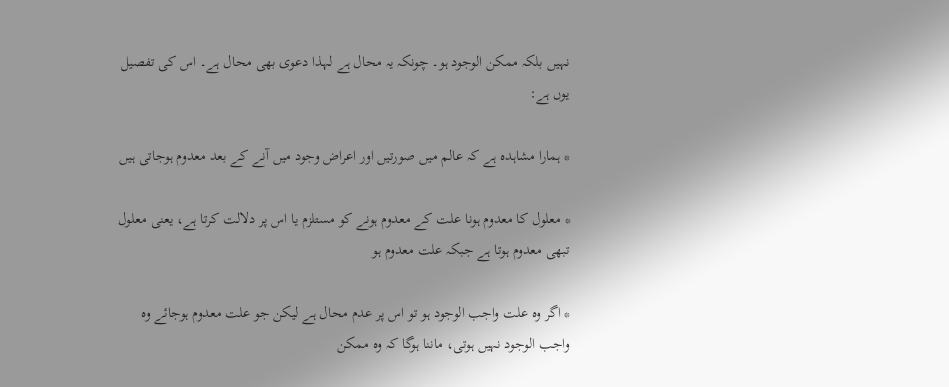نہیں بلکہ ممکن الوجود ہو۔ چونکہ یہ محال ہے لہذا دعوی بھی محال ہے۔ اس کی تفصیل یوں ہے:

* ہمارا مشاہدہ ہے کہ عالم میں صورتیں اور اعراض وجود میں آنے کے بعد معدوم ہوجاتی ہیں

* معلول کا معدوم ہونا علت کے معدوم ہونے کو مستلزم یا اس پر دلالت کرتا ہے، یعنی معلول تبھی معدوم ہوتا ہے جبکہ علت معدوم ہو

* اگر وہ علت واجب الوجود ہو تو اس پر عدم محال ہے لیکن جو علت معدوم ہوجائے وہ واجب الوجود نہیں ہوتی، ماننا ہوگا کہ وہ ممکن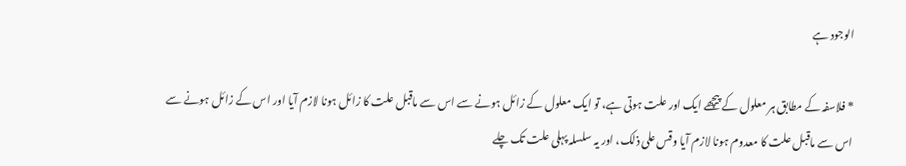الوجود ہے

* فلاسفہ کے مطابق ہر معلول کے پیچھے ایک اور علت ہوتی ہے، تو ایک معلول کے زائل ہونے سے اس سے ماقبل علت کا زائل ہونا لازم آیا اور اس کے زائل ہونے سے اس سے ماقبل علت کا معدوم ہونا لازم آیا وقس علی ذلک، اور یہ سلسلہ پہلی علت تک چلے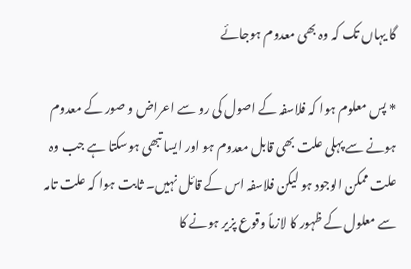گا یہاں تک کہ وہ بھی معدوم ہوجائے

* پس معلوم ہوا کہ فلاسفہ کے اصول کی رو سے اعراض و صور کے معدوم ہونے سے پہلی علت بھی قابل معدوم ہو اور ایسا تبھی ہوسکتا ہے جب وہ علت ممکن الوجود ہو لیکن فلاسفہ اس کے قائل نہیں۔ ثابت ہوا کہ علت تامہ سے معلول کے ظہور کا لازماً وقوع پزیر ہونے کا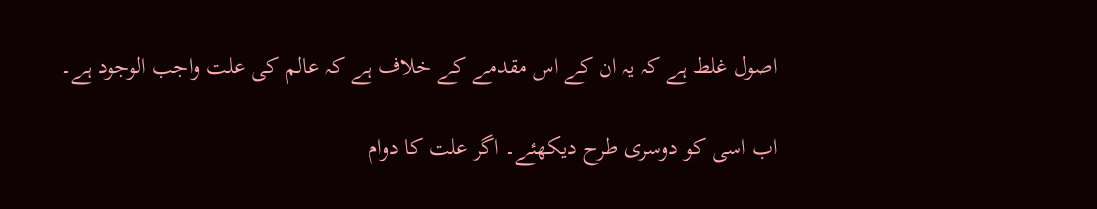اصول غلط ہے کہ یہ ان کے اس مقدمے کے خلاف ہے کہ عالم کی علت واجب الوجود ہے۔

اب اسی کو دوسری طرح دیکھئے۔ اگر علت کا دوام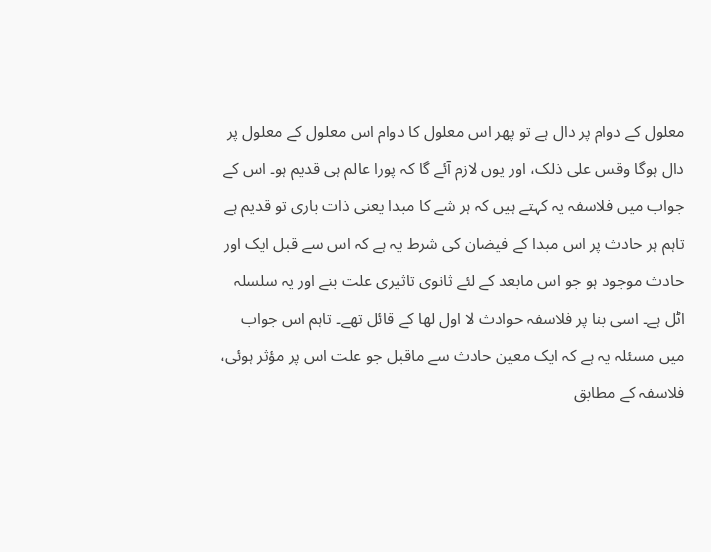معلول کے دوام پر دال ہے تو پھر اس معلول کا دوام اس معلول کے معلول پر دال ہوگا وقس علی ذلک، اور یوں لازم آئے گا کہ پورا عالم ہی قدیم ہو۔ اس کے جواب میں فلاسفہ یہ کہتے ہیں کہ ہر شے کا مبدا یعنی ذات باری تو قدیم ہے تاہم ہر حادث پر اس مبدا کے فیضان کی شرط یہ ہے کہ اس سے قبل ایک اور حادث موجود ہو جو اس مابعد کے لئے ثانوی تاثیری علت بنے اور یہ سلسلہ اٹل ہے۔ اسی بنا پر فلاسفہ حوادث لا اول لھا کے قائل تھے۔ تاہم اس جواب میں مسئلہ یہ ہے کہ ایک معین حادث سے ماقبل جو علت اس پر مؤثر ہوئی، فلاسفہ کے مطابق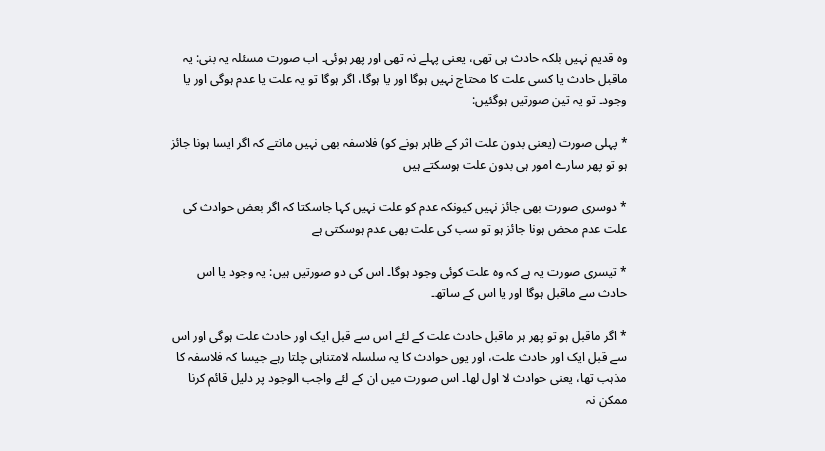وہ قدیم نہیں بلکہ حادث ہی تھی، یعنی پہلے نہ تھی اور پھر ہوئی۔ اب صورت مسئلہ یہ بنی: یہ ماقبل حادث یا کسی علت کا محتاج نہیں ہوگا اور یا ہوگا، اگر ہوگا تو یہ علت یا عدم ہوگی اور یا وجود۔ تو یہ تین صورتیں ہوگئیں:

* پہلی صورت (یعنی بدون علت اثر کے ظاہر ہونے کو) فلاسفہ بھی نہیں مانتے کہ اگر ایسا ہونا جائز ہو تو پھر سارے امور ہی بدون علت ہوسکتے ہیں

* دوسری صورت بھی جائز نہیں کیونکہ عدم کو علت نہیں کہا جاسکتا کہ اگر بعض حوادث کی علت عدم محض ہونا جائز ہو تو سب کی علت بھی عدم ہوسکتی ہے

* تیسری صورت یہ ہے کہ وہ علت کوئی وجود ہوگا۔ اس کی دو صورتیں ہیں: یہ وجود یا اس حادث سے ماقبل ہوگا اور یا اس کے ساتھ۔

* اگر ماقبل ہو تو پھر ہر ماقبل حادث علت کے لئے اس سے قبل ایک اور حادث علت ہوگی اور اس سے قبل ایک اور حادث علت، اور یوں حوادث کا یہ سلسلہ لامتناہی چلتا رہے جیسا کہ فلاسفہ کا مذہب تھا، یعنی حوادث لا اول لھا۔ اس صورت میں ان کے لئے واجب الوجود پر دلیل قائم کرنا ممکن نہ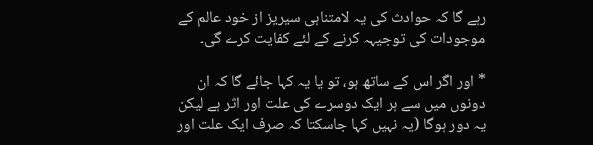رہے گا کہ حوادث کی یہ لامتناہی سیریز از خود عالم کے موجودات کی توجیہہ کرنے کے لئے کفایت کرے گی۔

* اور اگر اس کے ساتھ ہو، تو یا یہ کہا جائے گا کہ ان دونوں میں سے ہر ایک دوسرے کی علت اور اثر ہے لیکن یہ دور ہوگا (یہ نہیں کہا جاسکتا کہ صرف ایک علت اور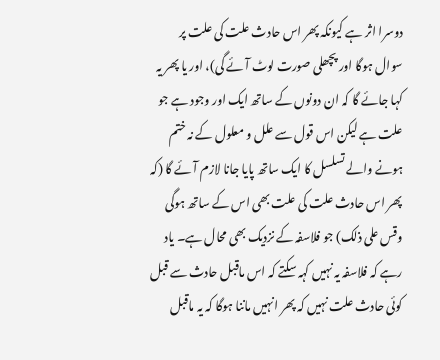دوسرا اثر ہے کیونکہ پھر اس حادث علت کی علت پر سوال ہوگا اور پچھلی صورت لوٹ آئے گی)، اور یا پھر یہ کہا جائے گا کہ ان دونوں کے ساتھ ایک اور وجود ہے جو علت ہے لیکن اس قول سے علل و معلول کے نہ ختم ہونے والے تسلسل کا ایک ساتھ پایا جانا لازم آئے گا (کہ پھر اس حادث علت کی علت بھی اس کے ساتھ ہوگی وقس علی ذلک) جو فلاسفہ کے نزدیک بھی محال ہے۔ یاد رہے کہ فلاسفہ یہ نہیں کہہ سکتے کہ اس ماقبل حادث سے قبل کوئی حادث علت نہیں کہ پھر انہیں ماننا ہوگا کہ یہ ماقبل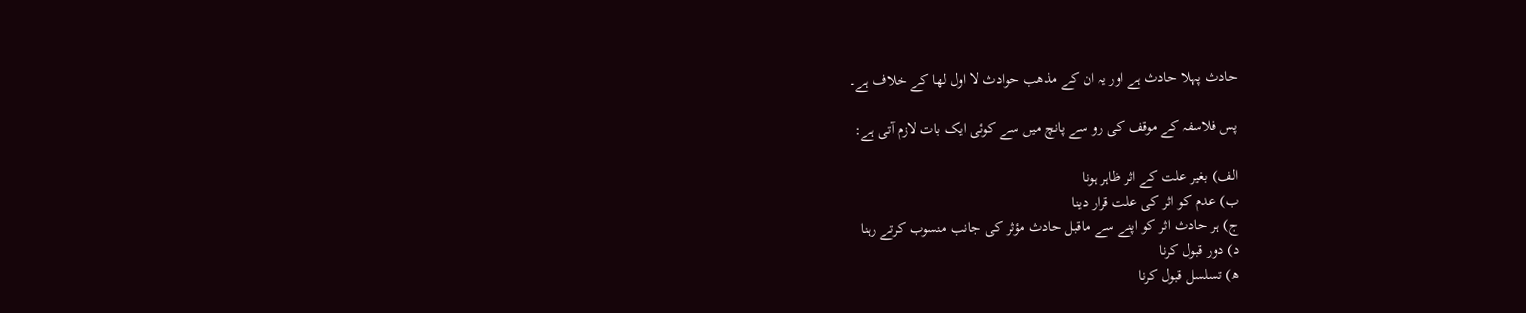حادث پہلا حادث ہے اور یہ ان کے مذھب حوادث لا اول لھا کے خلاف ہے۔

پس فلاسفہ کے موقف کی رو سے پانچ میں سے کوئی ایک بات لازم آتی ہے:

الف) بغیر علت کے اثر ظاہر ہونا
ب) عدم کو اثر کی علت قرار دینا
ج) ہر حادث اثر کو اپنے سے ماقبل حادث مؤثر کی جانب منسوب کرتے رہنا
د) دور قبول کرنا
ھ) تسلسل قبول کرنا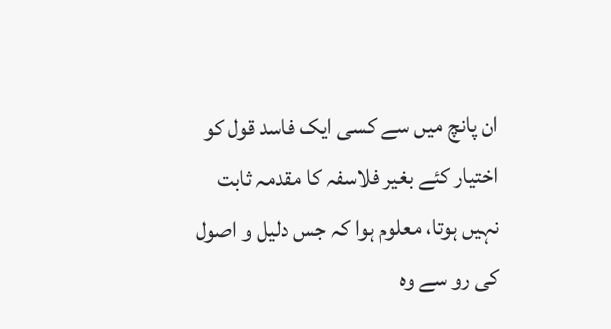ان پانچ میں سے کسی ایک فاسد قول کو اختیار کئے بغیر فلاسفہ کا مقدمہ ثابت نہیں ہوتا، معلوم ہوا کہ جس دلیل و اصول کی رو سے وہ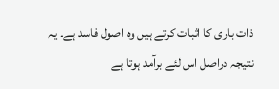ذات باری کا اثبات کرتے ہیں وہ اصول فاسد ہے۔ یہ نتیجہ دراصل اس لئے برآمد ہوتا ہے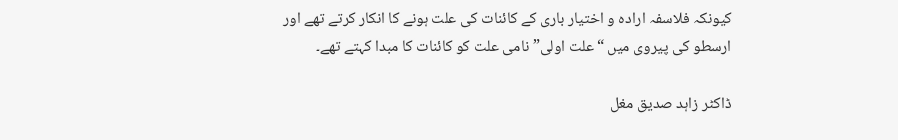کیونکہ فلاسفہ ارادہ و اختیار باری کے کائنات کی علت ہونے کا انکار کرتے تھے اور ارسطو کی پیروی میں “علت اولی” نامی علت کو کائنات کا مبدا کہتے تھے۔

ڈاکٹر زاہد صدیق مغل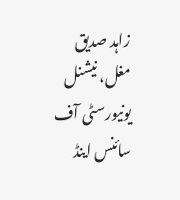زاہد صدیق مغل، نیشنل یونیورسٹی آف سائنس اینڈ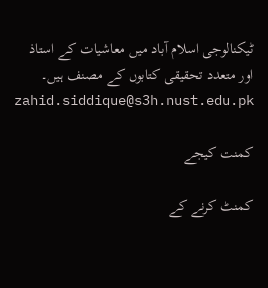ٹیکنالوجی اسلام آباد میں معاشیات کے استاذ اور متعدد تحقیقی کتابوں کے مصنف ہیں۔
zahid.siddique@s3h.nust.edu.pk

کمنت کیجے

کمنٹ کرنے کے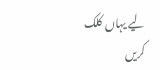لیے یہاں کلک کریں